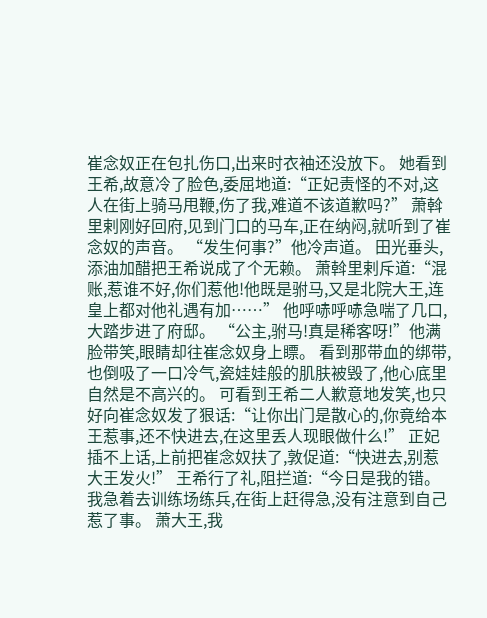崔念奴正在包扎伤口,出来时衣袖还没放下。 她看到王希,故意冷了脸色,委屈地道:“正妃责怪的不对,这人在街上骑马甩鞭,伤了我,难道不该道歉吗?” 萧斡里剌刚好回府,见到门口的马车,正在纳闷,就听到了崔念奴的声音。 “发生何事?”他冷声道。 田光垂头,添油加醋把王希说成了个无赖。 萧斡里剌斥道:“混账,惹谁不好,你们惹他!他既是驸马,又是北院大王,连皇上都对他礼遇有加……” 他呼哧呼哧急喘了几口,大踏步进了府邸。 “公主,驸马!真是稀客呀!”他满脸带笑,眼睛却往崔念奴身上瞟。 看到那带血的绑带,也倒吸了一口冷气,瓷娃娃般的肌肤被毁了,他心底里自然是不高兴的。 可看到王希二人歉意地发笑,也只好向崔念奴发了狠话:“让你出门是散心的,你竟给本王惹事,还不快进去,在这里丢人现眼做什么!” 正妃插不上话,上前把崔念奴扶了,敦促道:“快进去,别惹大王发火!” 王希行了礼,阻拦道:“今日是我的错。我急着去训练场练兵,在街上赶得急,没有注意到自己惹了事。 萧大王,我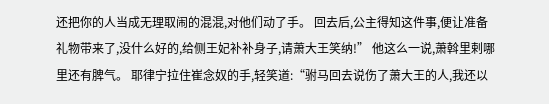还把你的人当成无理取闹的混混,对他们动了手。 回去后,公主得知这件事,便让准备礼物带来了,没什么好的,给侧王妃补补身子,请萧大王笑纳!” 他这么一说,萧斡里剌哪里还有脾气。 耶律宁拉住崔念奴的手,轻笑道:“驸马回去说伤了萧大王的人,我还以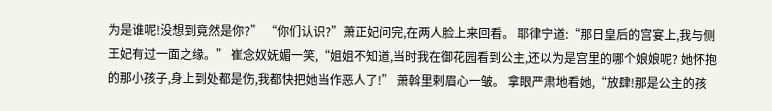为是谁呢!没想到竟然是你?” “你们认识?”萧正妃问完,在两人脸上来回看。 耶律宁道:“那日皇后的宫宴上,我与侧王妃有过一面之缘。” 崔念奴妩媚一笑,“姐姐不知道,当时我在御花园看到公主,还以为是宫里的哪个娘娘呢? 她怀抱的那小孩子,身上到处都是伤,我都快把她当作恶人了!” 萧斡里剌眉心一皱。 拿眼严肃地看她,“放肆!那是公主的孩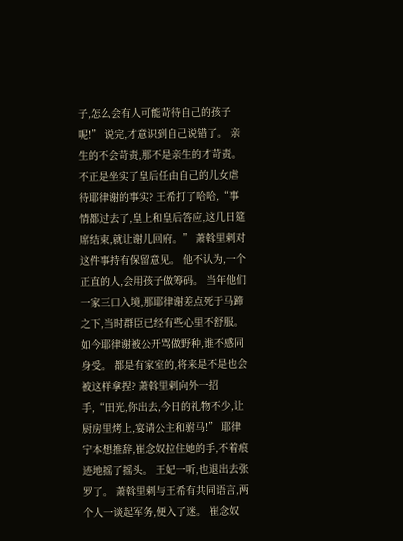子,怎么会有人可能苛待自己的孩子呢!” 说完,才意识到自己说错了。 亲生的不会苛责,那不是亲生的才苛责。 不正是坐实了皇后任由自己的儿女虐待耶律谢的事实? 王希打了哈哈,“事情都过去了,皇上和皇后答应,这几日筵席结束,就让谢儿回府。” 萧斡里剌对这件事持有保留意见。 他不认为,一个正直的人,会用孩子做筹码。 当年他们一家三口入境,那耶律谢差点死于马蹄之下,当时群臣已经有些心里不舒服。 如今耶律谢被公开骂做野种,谁不感同身受。 都是有家室的,将来是不是也会被这样拿捏? 萧斡里剌向外一招手,“田光,你出去,今日的礼物不少,让厨房里烤上,宴请公主和驸马!” 耶律宁本想推辞,崔念奴拉住她的手,不着痕迹地摇了摇头。 王妃一听,也退出去张罗了。 萧斡里剌与王希有共同语言,两个人一谈起军务,便入了迷。 崔念奴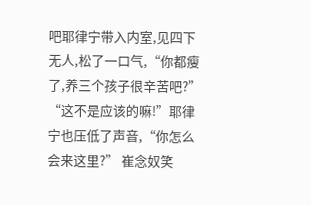吧耶律宁带入内室,见四下无人,松了一口气,“你都瘦了,养三个孩子很辛苦吧?” “这不是应该的嘛!”耶律宁也压低了声音,“你怎么会来这里?” 崔念奴笑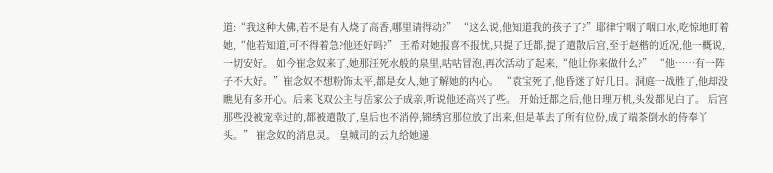道:“我这种大佛,若不是有人烧了高香,哪里请得动?” “这么说,他知道我的孩子了?”耶律宁咽了咽口水,吃惊地盯着她,“他若知道,可不得着急?他还好吗?” 王希对她报喜不报忧,只提了迁都,提了遣散后宫,至于赵楷的近况,他一概说,一切安好。 如今崔念奴来了,她那汪死水般的泉里,咕咕冒泡,再次活动了起来,“他让你来做什么?” “他……有一阵子不大好。”崔念奴不想粉饰太平,都是女人,她了解她的内心。 “袁宝死了,他昏迷了好几日。洞庭一战胜了,他却没瞧见有多开心。后来飞双公主与岳家公子成亲,听说他还高兴了些。 开始迁都之后,他日理万机,头发都见白了。 后宫那些没被宠幸过的,都被遣散了,皇后也不消停,锦绣宫那位放了出来,但是革去了所有位份,成了端茶倒水的侍奉丫头。” 崔念奴的消息灵。 皇城司的云九给她递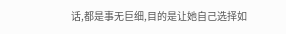话,都是事无巨细,目的是让她自己选择如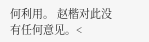何利用。 赵楷对此没有任何意见。<